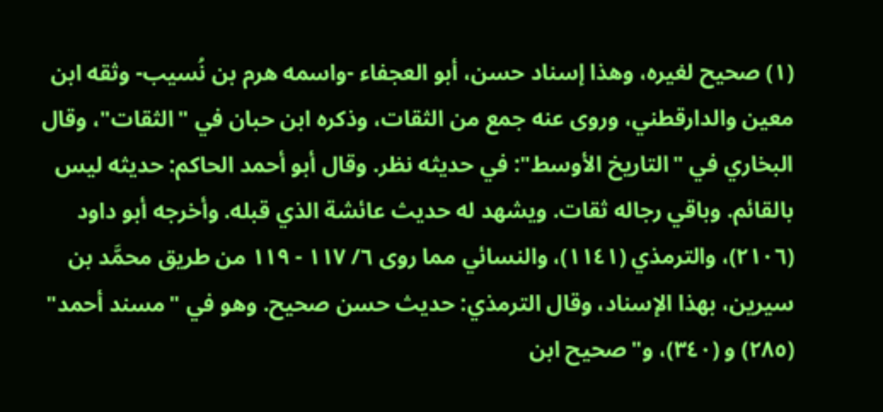(١) صحيح لغيره، وهذا إسناد حسن، أبو العجفاء -واسمه هرم بن نُسيب- وثقه ابن معين والدارقطني، وروى عنه جمع من الثقات، وذكره ابن حبان في "الثقات"، وقال البخاري في "التاريخ الأوسط": في حديثه نظر. وقال أبو أحمد الحاكم: حديثه ليس بالقائم. وباقي رجاله ثقات. ويشهد له حديث عائشة الذي قبله. وأخرجه أبو داود (٢١٠٦)، والترمذي (١١٤١)، والنسائي مما روى ٦/ ١١٧ - ١١٩ من طريق محمَّد بن سيرين، بهذا الإسناد، وقال الترمذي: حديث حسن صحيح. وهو في "مسند أحمد" (٢٨٥) و (٣٤٠)، و"صحيح ابن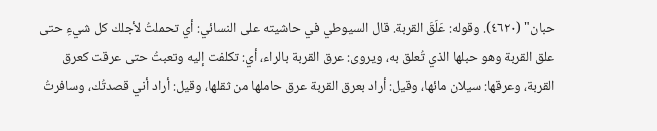حبان" (٤٦٢٠). وقوله: عَلَقَ القربة. قال السيوطي في حاشيته على النسائي: أي تحملتُ لأجلك كل شيءِ حتى علق القربة وهو حبلها الذي تُعلق به، ويروى: عرق القربة بالراء، أي: تكلفت إليه وتعبتُ حتى عرقت كعرق القربة، وعرقها: سيلان مائها، وقيل: أراد بعرق القربة عرق حاملها من ثقلها، وقيل: أراد أني قصدتُك، وسافرتُ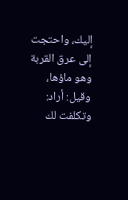إليك، واحتجت إلى عرق القربة وهو ماؤها، وقيل: أراد: وتكلفت لك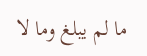ما لم يبلغ وما لا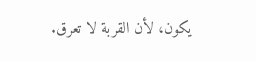يكون، لأن القربة لا تعرق.